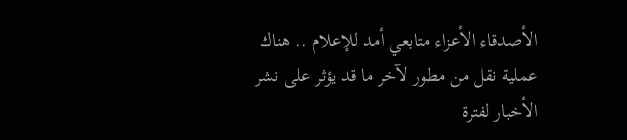الأصدقاء الأعزاء متابعي أمد للإعلام .. هناك عملية نقل من مطور لآخر ما قد يؤثر على نشر الأخبار لفترة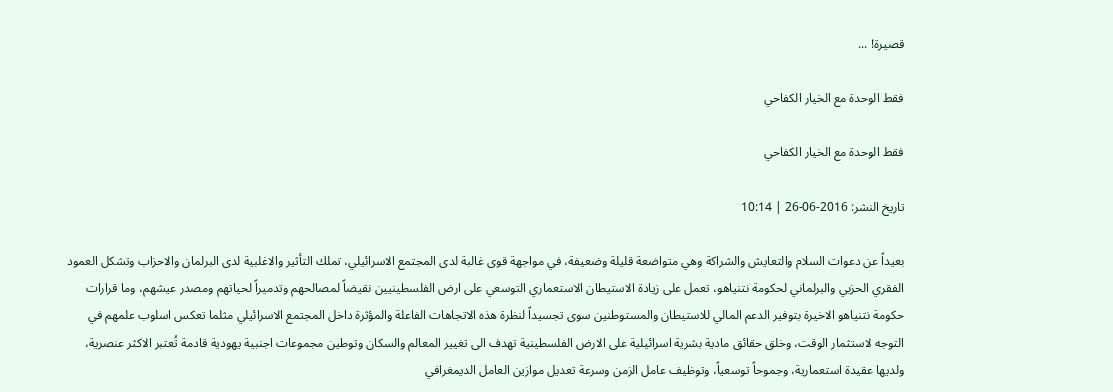قصيرة! ...

فقط الوحدة مع الخيار الكفاحي

فقط الوحدة مع الخيار الكفاحي

تاريخ النشر: 2016-06-26 | 10:14

بعيداً عن دعوات السلام والتعايش والشراكة وهي متواضعة قليلة وضعيفة، في مواجهة قوى غالبة لدى المجتمع الاسرائيلي، تملك التأثير والاغلبية لدى البرلمان والاحزاب وتشكل العمود الفقري الحزبي والبرلماني لحكومة نتنياهو، تعمل على زيادة الاستيطان الاستعماري التوسعي على ارض الفلسطينيين نقيضاً لمصالحهم وتدميراً لحياتهم ومصدر عيشهم، وما قرارات حكومة نتنياهو الاخيرة بتوفير الدعم المالي للاستيطان والمستوطنين سوى تجسيداً لنظرة هذه الاتجاهات الفاعلة والمؤثرة داخل المجتمع الاسرائيلي مثلما تعكس اسلوب علمهم في التوجه لاستثمار الوقت، وخلق حقائق مادية بشرية اسرائيلية على الارض الفلسطينية تهدف الى تغيير المعالم والسكان وتوطين مجموعات اجنبية يهودية قادمة تُعتبر الاكثر عنصرية، ولديها عقيدة استعمارية، وجموحاً توسعياً، وتوظيف عامل الزمن وسرعة تعديل موازين العامل الديمغرافي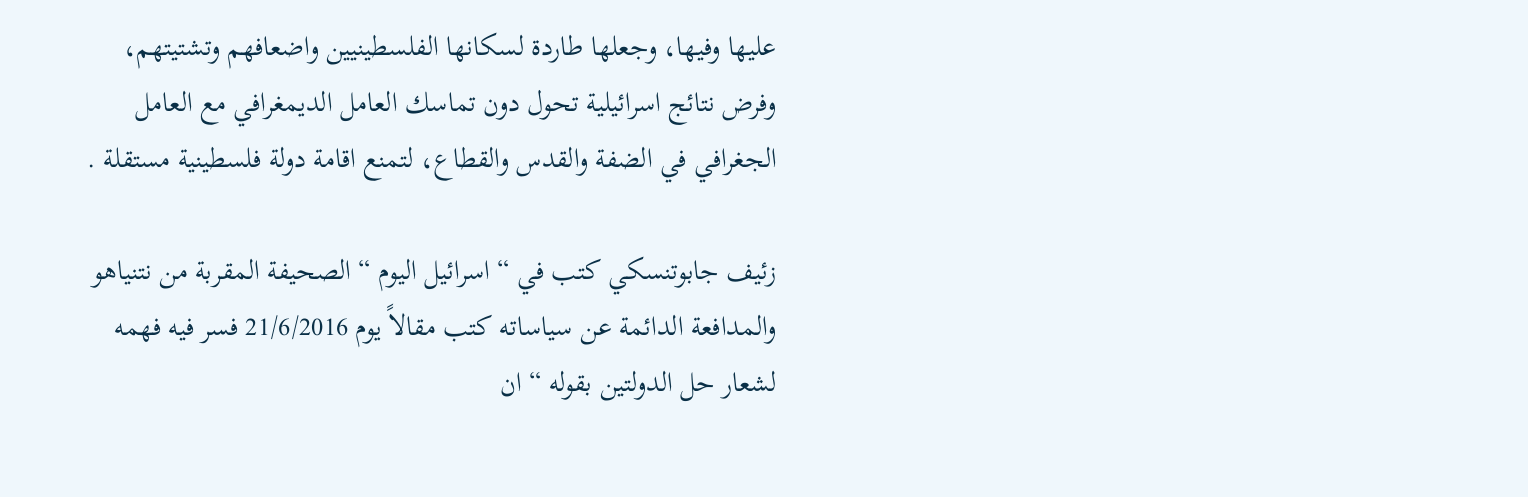عليها وفيها، وجعلها طاردة لسكانها الفلسطينيين واضعافهم وتشتيتهم، وفرض نتائج اسرائيلية تحول دون تماسك العامل الديمغرافي مع العامل الجغرافي في الضفة والقدس والقطاع، لتمنع اقامة دولة فلسطينية مستقلة .

زئيف جابوتنسكي كتب في “ اسرائيل اليوم “ الصحيفة المقربة من نتنياهو والمدافعة الدائمة عن سياساته كتب مقالاً يوم 21/6/2016 فسر فيه فهمه لشعار حل الدولتين بقوله “ ان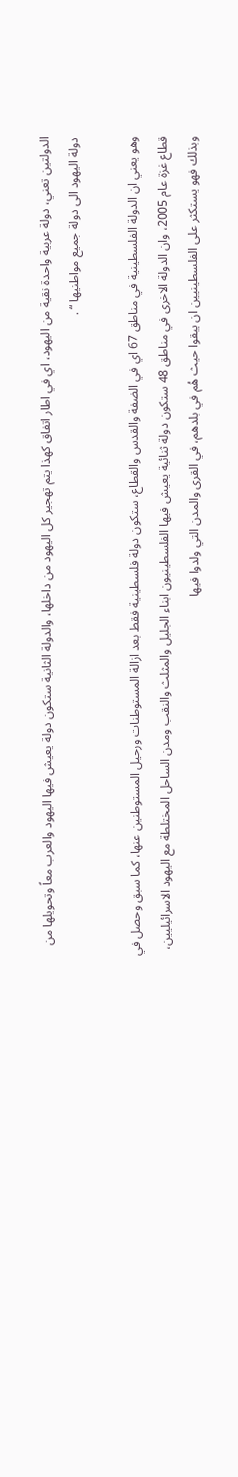الدولتين تعني، دولة عربية واحدة نقية من اليهود، اي في اطار اتفاق كهذا يتم تهجير كل اليهود من داخلها، والدولة الثانية ستكون دولة يعيش فيها اليهود والعرب معاً وتحويلها من دولة اليهود الى دولة جميع مواطنيها “ .

وهو يعني ان الدولة الفلسطينية في مناطق 67 اي في الضفة والقدس والقطاع، ستكون دولة فلسطينية فقط بعد ازالة المستوطنات ورحيل المستوطنين عنها، كما سبق وحصل في قطاع غزة عام 2005، وان الدولة الاخرى في مناطق 48 ستكون دولة ثنائية يعيش فيها الفلسطينيون ابناء الجليل والمثلث والنقب ومدن الساحل المختلطة مع اليهود الاسرائيليين، وبذلك فهو يستكثر على الفلسطينيين ان يبقوا حيث هُم في بلدهم، في القرى والمدن التي ولدوا فيها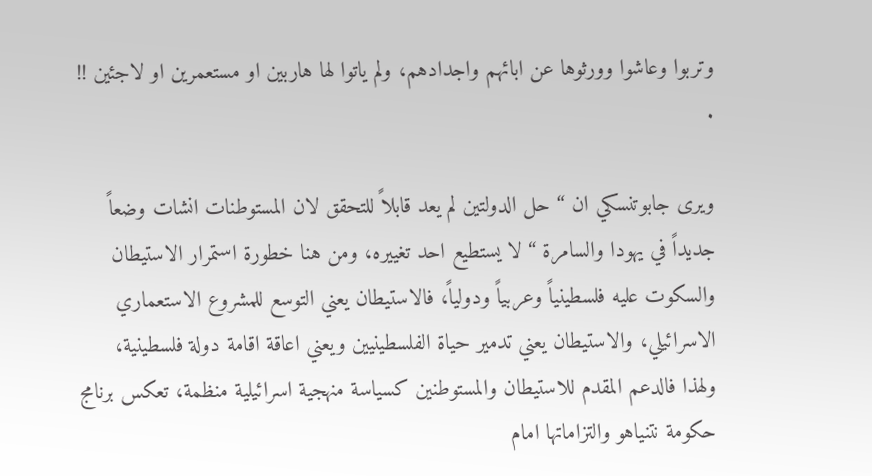وتربوا وعاشوا وورثوها عن ابائهم واجدادهم، ولم ياتوا لها هاربين او مستعمرين او لاجئين !! .

ويرى جابوتنسكي ان “ حل الدولتين لم يعد قابلاً للتحقق لان المستوطنات انشات وضعاً جديداً في يهودا والسامرة “ لا يستطيع احد تغييره، ومن هنا خطورة استمرار الاستيطان والسكوت عليه فلسطينياً وعربياً ودولياً، فالاستيطان يعني التوسع للمشروع الاستعماري الاسرائيلي، والاستيطان يعني تدمير حياة الفلسطينيين ويعني اعاقة اقامة دولة فلسطينية، ولهذا فالدعم المقدم للاستيطان والمستوطنين كسياسة منهجية اسرائيلية منظمة، تعكس برنامج حكومة نتنياهو والتزاماتها امام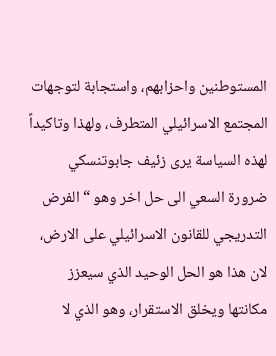المستوطنين واحزابهم، واستجابة لتوجهات المجتمع الاسرائيلي المتطرف، ولهذا وتاكيداً لهذه السياسة يرى زئيف جابوتنسكي ضرورة السعي الى حل اخر وهو “ الفرض التدريجي للقانون الاسرائيلي على الارض، لان هذا هو الحل الوحيد الذي سيعزز مكانتها ويخلق الاستقرار، وهو الذي لا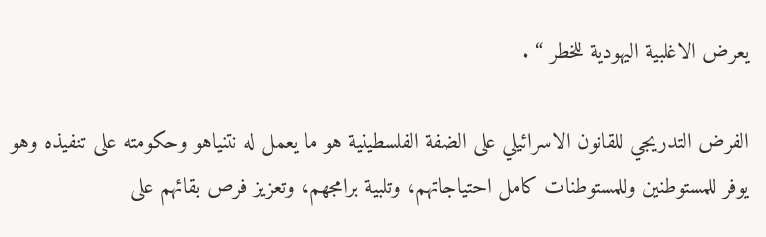يعرض الاغلبية اليهودية للخطر “ .

الفرض التدريجي للقانون الاسرائيلي على الضفة الفلسطينية هو ما يعمل له نتنياهو وحكومته على تنفيذه وهو يوفر للمستوطنين وللمستوطنات كامل احتياجاتهم، وتلبية برامجهم، وتعزيز فرص بقائهم على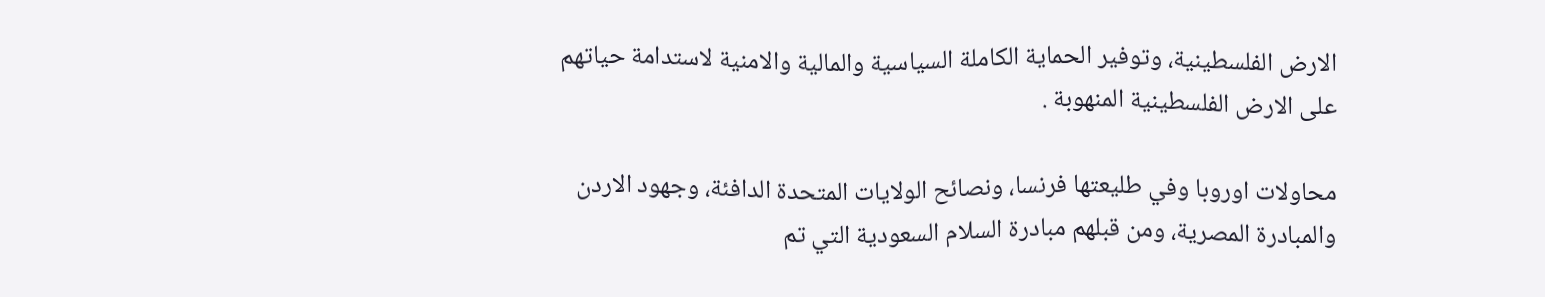الارض الفلسطينية، وتوفير الحماية الكاملة السياسية والمالية والامنية لاستدامة حياتهم على الارض الفلسطينية المنهوبة .

محاولات اوروبا وفي طليعتها فرنسا، ونصائح الولايات المتحدة الدافئة، وجهود الاردن والمبادرة المصرية، ومن قبلهم مبادرة السلام السعودية التي تم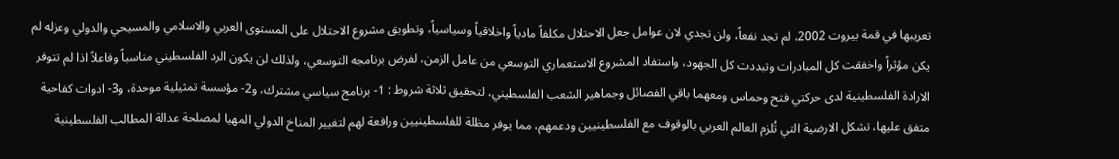تعريبها في قمة بيروت 2002، لم تجد نفعاً، ولن تجدي لان عوامل جعل الاحتلال مكلفاً مادياً واخلاقياً وسياسياً، وتطويق مشروع الاحتلال على المستوى العربي والاسلامي والمسيحي والدولي وعزله لم يكن مؤثراً واخفقت كل المبادرات وتبددت كل الجهود، واستفاد المشروع الاستعماري التوسعي من عامل الزمن، لفرض برنامجه التوسعي، ولذلك لن يكون الرد الفلسطيني مناسباً وفاعلاً اذا لم تتوفر الارادة الفلسطينية لدى حركتي فتح وحماس ومعهما باقي الفصائل وجماهير الشعب الفلسطيني، لتحقيق ثلاثة شروط : 1- برنامج سياسي مشترك، و2- مؤسسة تمثيلية موحدة، و3- ادوات كفاحية متفق عليها، تشكل الارضية التي تُلزم العالم العربي بالوقوف مع الفلسطينيين ودعمهم، مما يوفر مظلة للفلسطينيين ورافعة لهم لتغيير المناخ الدولي المهيا لمصلحة عدالة المطالب الفلسطينية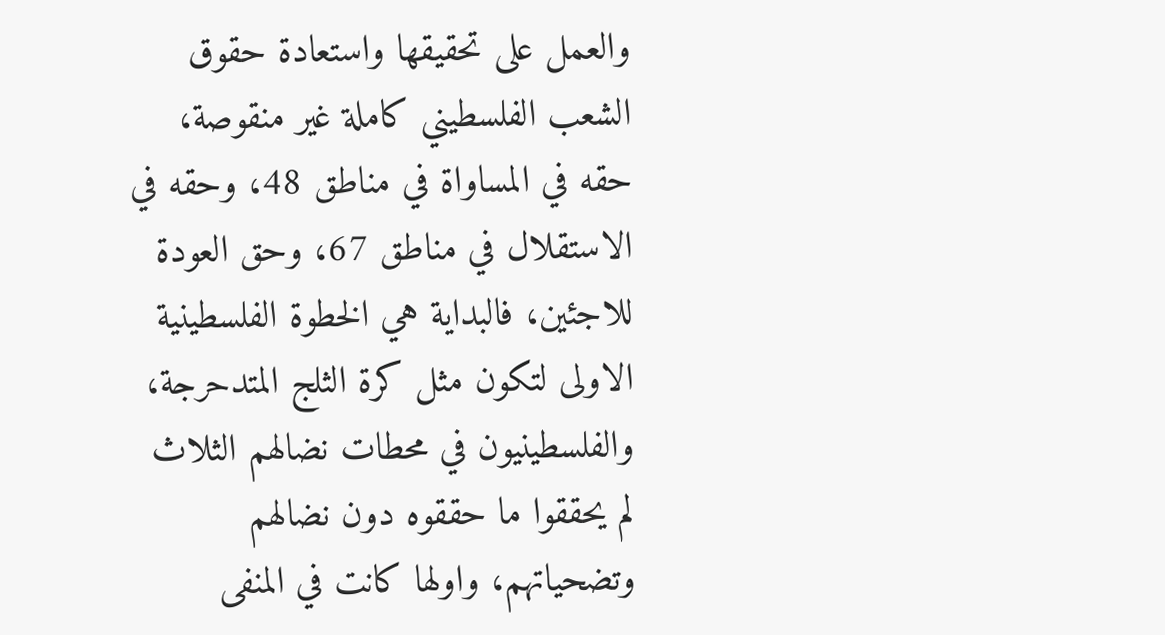والعمل على تحقيقها واستعادة حقوق الشعب الفلسطيني كاملة غير منقوصة، حقه في المساواة في مناطق 48، وحقه في الاستقلال في مناطق 67، وحق العودة للاجئين، فالبداية هي الخطوة الفلسطينية الاولى لتكون مثل كرة الثلج المتدحرجة، والفلسطينيون في محطات نضالهم الثلاث لم يحققوا ما حققوه دون نضالهم وتضحياتهم، واولها كانت في المنفى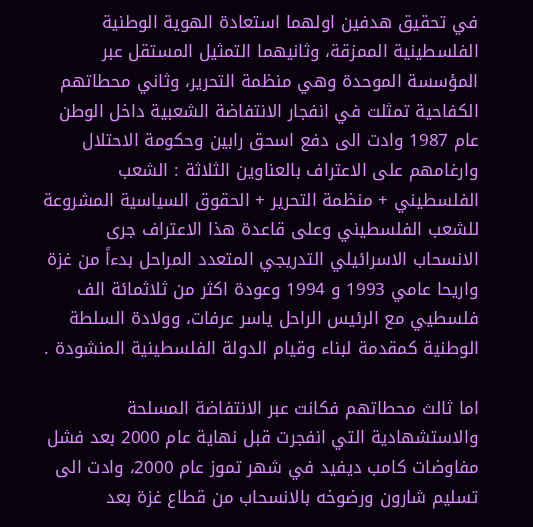في تحقيق هدفين اولهما استعادة الهوية الوطنية الفلسطينية الممزقة، وثانيهما التمثيل المستقل عبر المؤسسة الموحدة وهي منظمة التحرير، وثاني محطاتهم الكفاحية تمثلت في انفجار الانتفاضة الشعبية داخل الوطن عام 1987 وادت الى دفع اسحق رابين وحكومة الاحتلال وارغامهم على الاعتراف بالعناوين الثلاثة : الشعب الفلسطيني + منظمة التحرير + الحقوق السياسية المشروعة للشعب الفلسطيني وعلى قاعدة هذا الاعتراف جرى الانسحاب الاسرائيلي التدريجي المتعدد المراحل بدءاً من غزة واريحا عامي 1993 و 1994 وعودة اكثر من ثلاثمائة الف فلسطيي مع الرئيس الراحل ياسر عرفات، وولادة السلطة الوطنية كمقدمة لبناء وقيام الدولة الفلسطينية المنشودة .

اما ثالث محطاتهم فكانت عبر الانتفاضة المسلحة والاستشهادية التي انفجرت قبل نهاية عام 2000 بعد فشل مفاوضات كامب ديفيد في شهر تموز عام 2000، وادت الى تسليم شارون ورضوخه بالانسحاب من قطاع غزة بعد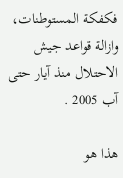فكفكة المستوطنات، وازالة قواعد جيش الاحتلال منذ آيار حتى آب 2005 .

هذا هو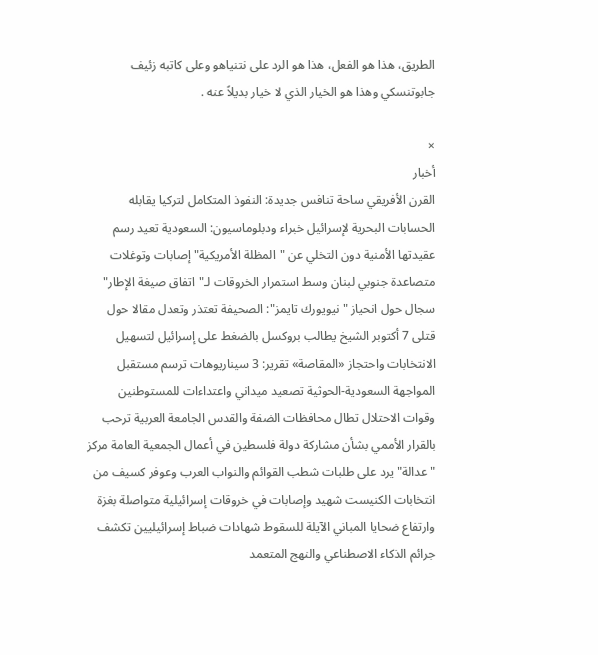الطريق، هذا هو الفعل، هذا هو الرد على نتنياهو وعلى كاتبه زئيف جابوتنسكي وهذا هو الخيار الذي لا خيار بديلاً عنه .

×
أخبار
القرن الأفريقي ساحة تنافس جديدة: النفوذ المتكامل لتركيا يقابله الحسابات البحرية لإسرائيل خبراء ودبلوماسيون: السعودية تعيد رسم عقيدتها الأمنية دون التخلي عن "المظلة الأمريكية" إصابات وتوغلات متصاعدة جنوبي لبنان وسط استمرار الخروقات لـ"اتفاق صيغة الإطار" سجال حول انحياز "نيويورك تايمز": الصحيفة تعتذر وتعدل مقالا حول قتلى 7 أكتوبر الشيخ يطالب بروكسل بالضغط على إسرائيل لتسهيل الانتخابات واحتجاز «المقاصة» تقرير: 3 سيناريوهات ترسم مستقبل المواجهة السعودية-الحوثية تصعيد ميداني واعتداءات للمستوطنين وقوات الاحتلال تطال محافظات الضفة والقدس الجامعة العربية ترحب بالقرار الأممي بشأن مشاركة دولة فلسطين في أعمال الجمعية العامة مركز "عدالة" يرد على طلبات شطب القوائم والنواب العرب وعوفر كسيف من انتخابات الكنيست شهيد وإصابات في خروقات إسرائيلية متواصلة بغزة وارتفاع ضحايا المباني الآيلة للسقوط شهادات ضباط إسرائيليين تكشف جرائم الذكاء الاصطناعي والنهج المتعمد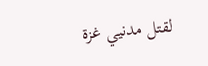لقتل مدنيي غزة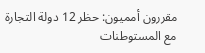مقررون أمميون: حظر 12 دولة التجارة مع المستوطنات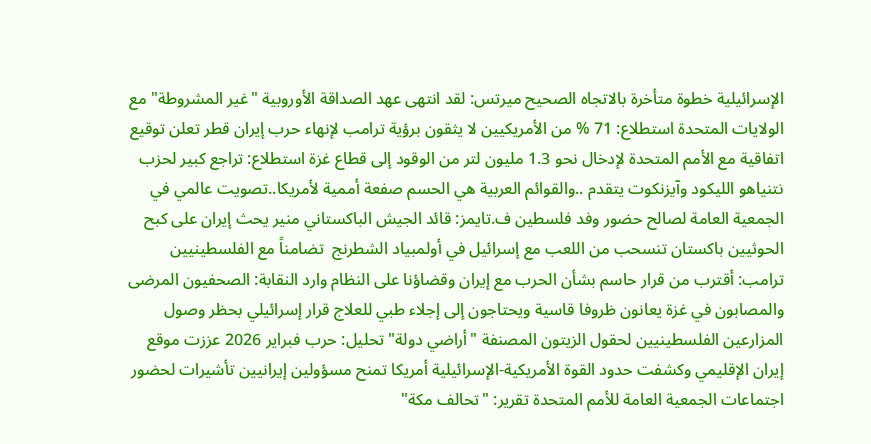الإسرائيلية خطوة متأخرة بالاتجاه الصحيح ميرتس: لقد انتهى عهد الصداقة الأوروبية "غير المشروطة" مع الولايات المتحدة استطلاع: 71 % من الأمريكيين لا يثقون برؤية ترامب لإنهاء حرب إيران قطر تعلن توقيع اتفاقية مع الأمم المتحدة لإدخال نحو 1.3 مليون لتر من الوقود إلى قطاع غزة استطلاع: تراجع كبير لحزب نتنياهو الليكود وآيزنكوت يتقدم ..والقوائم العربية هي الحسم صفعة أممية لأمريكا..تصويت عالمي في الجمعية العامة لصالح حضور وفد فلسطين ف.تايمز: قائد الجيش الباكستاني منير يحث إيران على كبح الحوثيين باكستان تنسحب من اللعب مع إسرائيل في أولمبياد الشطرنج  تضامناً مع الفلسطينيين ترامب: أقترب من قرار حاسم بشأن الحرب مع إيران وقضاؤنا على النظام وارد النقابة: الصحفيون المرضى والمصابون في غزة يعانون ظروفا قاسية ويحتاجون إلى إجلاء طبي للعلاج قرار إسرائيلي بحظر وصول المزارعين الفلسطينيين لحقول الزيتون المصنفة "أراضي دولة" تحليل: حرب فبراير 2026 عززت موقع إيران الإقليمي وكشفت حدود القوة الأمريكية-الإسرائيلية أمريكا تمنح مسؤولين إيرانيين تأشيرات لحضور اجتماعات الجمعية العامة للأمم المتحدة تقرير: "تحالف مكة"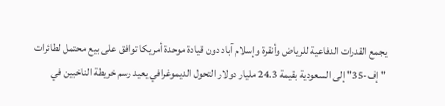يجمع القدرات الدفاعية للرياض وأنقرة وإسلام آباد دون قيادة موحدة أمريكا توافق على بيع محتمل لطائرات "إف-35" إلى السعودية بقيمة 24.3 مليار دولار التحول الديموغرافي يعيد رسم خريطة الناخبين في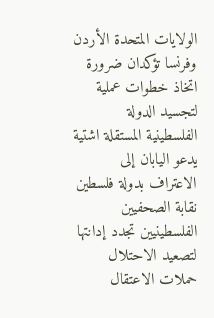الولايات المتحدة الأردن وفرنسا تؤكدان ضرورة اتخاذ خطوات عملية لتجسيد الدولة الفلسطينية المستقلة اشتية يدعو اليابان إلى الاعتراف بدولة فلسطين نقابة الصحفيين الفلسطينيين تجدد إدانتها لتصعيد الاحتلال حملات الاعتقال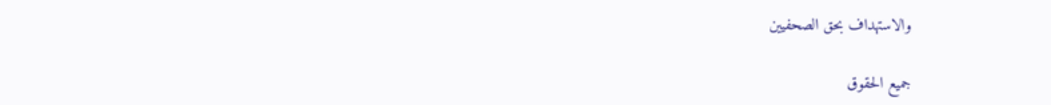والاستهداف بحق الصحفيين

جميع الحقوق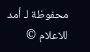محفوظة لـ أمد للاعلام ©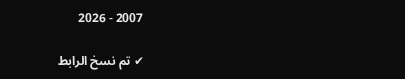2007 - 2026

✔ تم نسخ الرابط